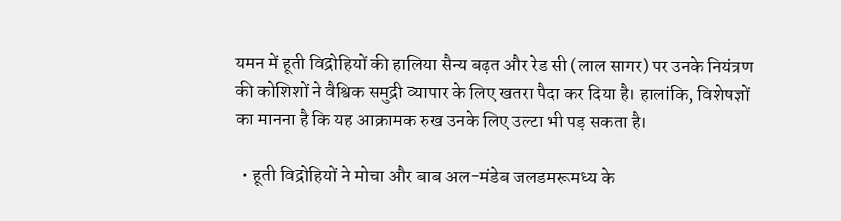यमन में हूती विद्रोहियों की हालिया सैन्य बढ़त और रेड सी (लाल सागर) पर उनके नियंत्रण की कोशिशों ने वैश्विक समुद्री व्यापार के लिए खतरा पैदा कर दिया है। हालांकि, विशेषज्ञों का मानना है कि यह आक्रामक रुख उनके लिए उल्टा भी पड़ सकता है।

  • हूती विद्रोहियों ने मोचा और बाब अल-मंडेब जलडमरूमध्य के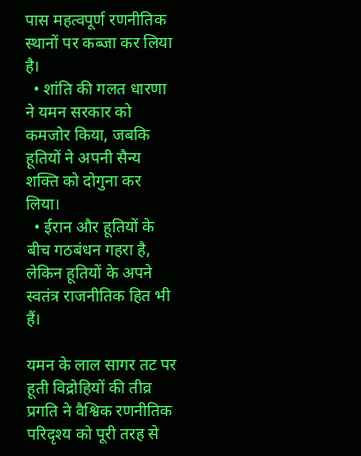पास महत्वपूर्ण रणनीतिक स्थानों पर कब्जा कर लिया है।
  • शांति की गलत धारणा ने यमन सरकार को कमजोर किया, जबकि हूतियों ने अपनी सैन्य शक्ति को दोगुना कर लिया।
  • ईरान और हूतियों के बीच गठबंधन गहरा है, लेकिन हूतियों के अपने स्वतंत्र राजनीतिक हित भी हैं।

यमन के लाल सागर तट पर हूती विद्रोहियों की तीव्र प्रगति ने वैश्विक रणनीतिक परिदृश्य को पूरी तरह से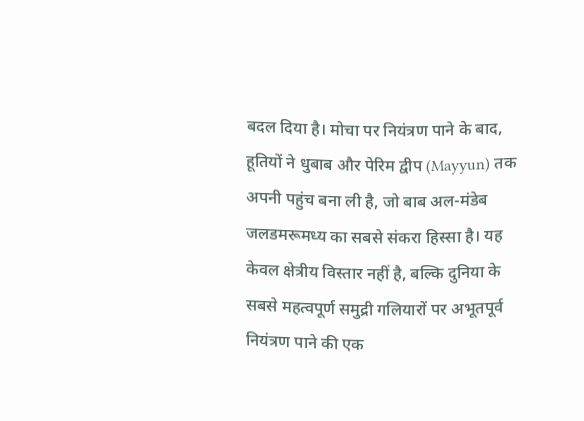बदल दिया है। मोचा पर नियंत्रण पाने के बाद, हूतियों ने धुबाब और पेरिम द्वीप (Mayyun) तक अपनी पहुंच बना ली है, जो बाब अल-मंडेब जलडमरूमध्य का सबसे संकरा हिस्सा है। यह केवल क्षेत्रीय विस्तार नहीं है, बल्कि दुनिया के सबसे महत्वपूर्ण समुद्री गलियारों पर अभूतपूर्व नियंत्रण पाने की एक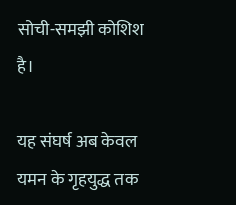सोची-समझी कोशिश है।

यह संघर्ष अब केवल यमन के गृहयुद्ध तक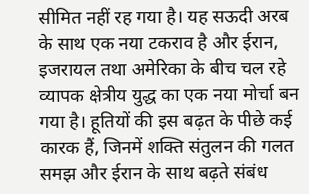सीमित नहीं रह गया है। यह सऊदी अरब के साथ एक नया टकराव है और ईरान, इजरायल तथा अमेरिका के बीच चल रहे व्यापक क्षेत्रीय युद्ध का एक नया मोर्चा बन गया है। हूतियों की इस बढ़त के पीछे कई कारक हैं, जिनमें शक्ति संतुलन की गलत समझ और ईरान के साथ बढ़ते संबंध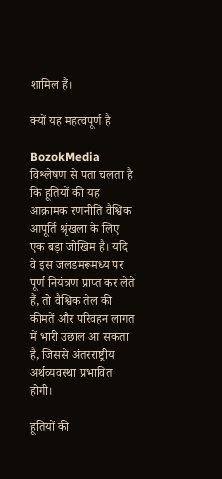शामिल हैं।

क्यों यह महत्वपूर्ण है

BozokMedia विश्लेषण से पता चलता है कि हूतियों की यह आक्रामक रणनीति वैश्विक आपूर्ति श्रृंखला के लिए एक बड़ा जोखिम है। यदि वे इस जलडमरूमध्य पर पूर्ण नियंत्रण प्राप्त कर लेते हैं, तो वैश्विक तेल की कीमतें और परिवहन लागत में भारी उछाल आ सकता है, जिससे अंतरराष्ट्रीय अर्थव्यवस्था प्रभावित होगी।

हूतियों की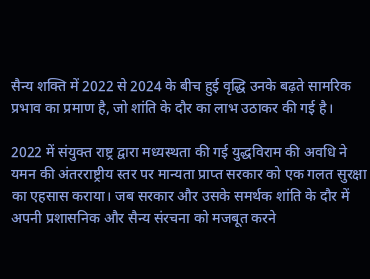सैन्य शक्ति में 2022 से 2024 के बीच हुई वृद्धि उनके बढ़ते सामरिक प्रभाव का प्रमाण है, जो शांति के दौर का लाभ उठाकर की गई है।

2022 में संयुक्त राष्ट्र द्वारा मध्यस्थता की गई युद्धविराम की अवधि ने यमन की अंतरराष्ट्रीय स्तर पर मान्यता प्राप्त सरकार को एक गलत सुरक्षा का एहसास कराया। जब सरकार और उसके समर्थक शांति के दौर में अपनी प्रशासनिक और सैन्य संरचना को मजबूत करने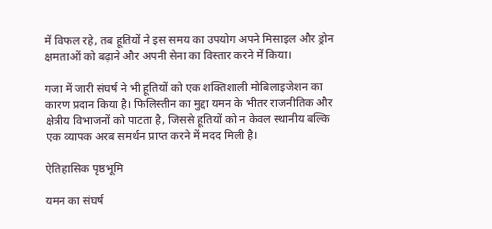में विफल रहे, तब हूतियों ने इस समय का उपयोग अपने मिसाइल और ड्रोन क्षमताओं को बढ़ाने और अपनी सेना का विस्तार करने में किया।

गजा में जारी संघर्ष ने भी हूतियों को एक शक्तिशाली मोबिलाइजेशन का कारण प्रदान किया है। फिलिस्तीन का मुद्दा यमन के भीतर राजनीतिक और क्षेत्रीय विभाजनों को पाटता है, जिससे हूतियों को न केवल स्थानीय बल्कि एक व्यापक अरब समर्थन प्राप्त करने में मदद मिली है।

ऐतिहासिक पृष्ठभूमि

यमन का संघर्ष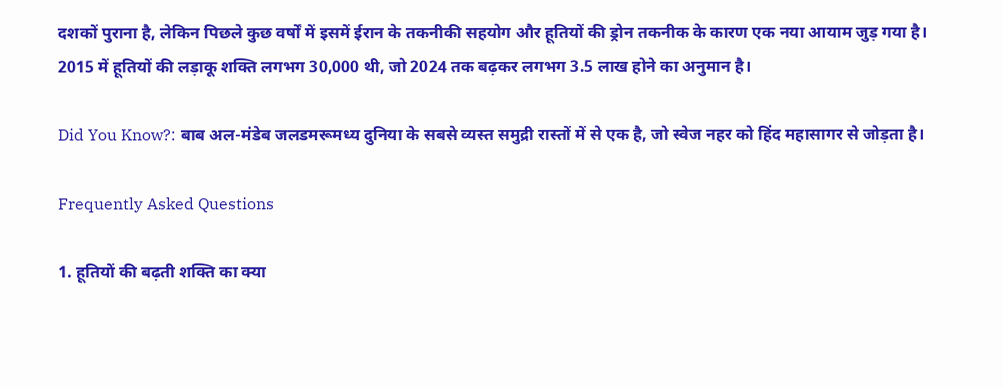दशकों पुराना है, लेकिन पिछले कुछ वर्षों में इसमें ईरान के तकनीकी सहयोग और हूतियों की ड्रोन तकनीक के कारण एक नया आयाम जुड़ गया है। 2015 में हूतियों की लड़ाकू शक्ति लगभग 30,000 थी, जो 2024 तक बढ़कर लगभग 3.5 लाख होने का अनुमान है।

Did You Know?: बाब अल-मंडेब जलडमरूमध्य दुनिया के सबसे व्यस्त समुद्री रास्तों में से एक है, जो स्वेज नहर को हिंद महासागर से जोड़ता है।

Frequently Asked Questions

1. हूतियों की बढ़ती शक्ति का क्या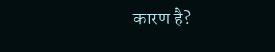कारण है?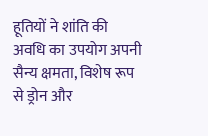हूतियों ने शांति की अवधि का उपयोग अपनी सैन्य क्षमता, विशेष रूप से ड्रोन और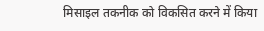मिसाइल तकनीक को विकसित करने में किया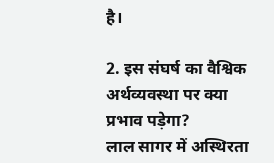है।

2. इस संघर्ष का वैश्विक अर्थव्यवस्था पर क्या प्रभाव पड़ेगा?
लाल सागर में अस्थिरता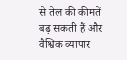से तेल की कीमतें बढ़ सकती हैं और वैश्विक व्यापार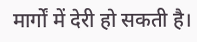मार्गों में देरी हो सकती है।